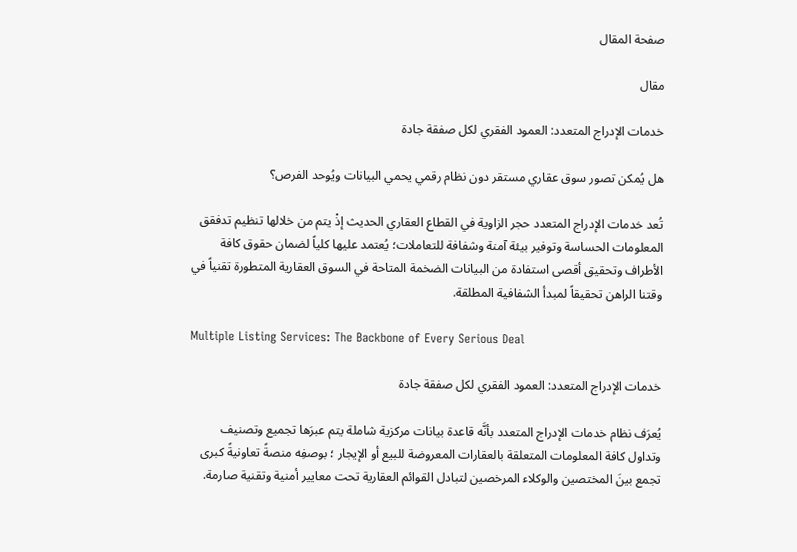صفحة المقال

مقال

خدمات الإدراج المتعدد: العمود الفقري لكل صفقة جادة

هل يُمكن تصور سوق عقاري مستقر دون نظام رقمي يحمي البيانات ويُوحد الفرص؟

تُعد خدمات الإدراج المتعدد حجر الزاوية في القطاع العقاري الحديث إذْ يتم من خلالها تنظيم تدفقق المعلومات الحساسة وتوفير بيئة آمنة وشفافة للتعاملات؛ يُعتمد عليها كلياً لضمان حقوق كافة الأطراف وتحقيق أقصى استفادة من البيانات الضخمة المتاحة في السوق العقارية المتطورة تقنياً في وقتنا الراهن تحقيقاً لمبدأ الشفافية المطلقة.

Multiple Listing Services: The Backbone of Every Serious Deal

خدمات الإدراج المتعدد: العمود الفقري لكل صفقة جادة

يُعرَف نظام خدمات الإدراج المتعدد بأنَّه قاعدة بيانات مركزية شاملة يتم عبرَها تجميع وتصنيف وتداول كافة المعلومات المتعلقة بالعقارات المعروضة للبيع أو الإيجار ؛ بوصفِه منصةً تعاونيةً كبرى تجمع بينَ المختصين والوكلاء المرخصين لتبادل القوائم العقارية تحت معايير أمنية وتقنية صارمة.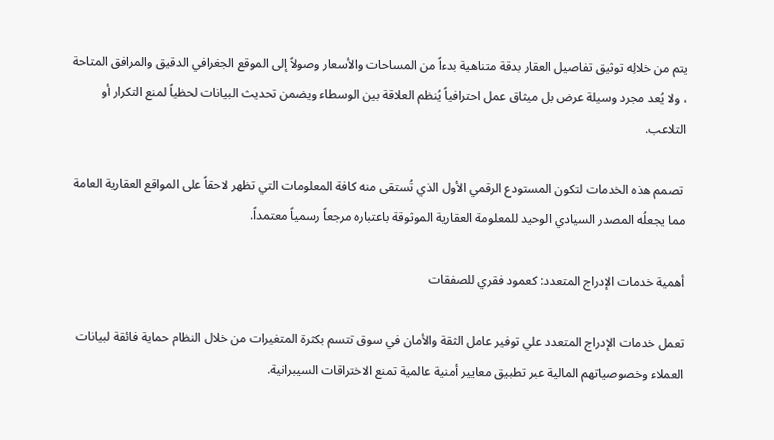يتم من خلالِه توثيق تفاصيل العقار بدقة متناهية بدءاً من المساحات والأسعار وصولاً إلى الموقع الجغرافي الدقيق والمرافق المتاحة ، ولا يُعد مجرد وسيلة عرض بل ميثاق عمل احترافياً يُنظم العلاقة بين الوسطاء ويضمن تحديث البيانات لحظياً لمنع التكرار أو التلاعب.

 تصمم هذه الخدمات لتكون المستودع الرقمي الأول الذي تُستقى منه كافة المعلومات التي تظهر لاحقاً على المواقع العقارية العامة مما يجعلُه المصدر السيادي الوحيد للمعلومة العقارية الموثوقة باعتباره مرجعاً رسمياً معتمداً.

أهمية خدمات الإدراج المتعدد: كعمود فقري للصفقات

تعمل خدمات الإدراج المتعدد علي توفير عامل الثقة والأمان في سوق تتسم بكثرة المتغيرات من خلال النظام حماية فائقة لبيانات العملاء وخصوصياتهم المالية عبر تطبيق معايير أمنية عالمية تمنع الاختراقات السيبرانية.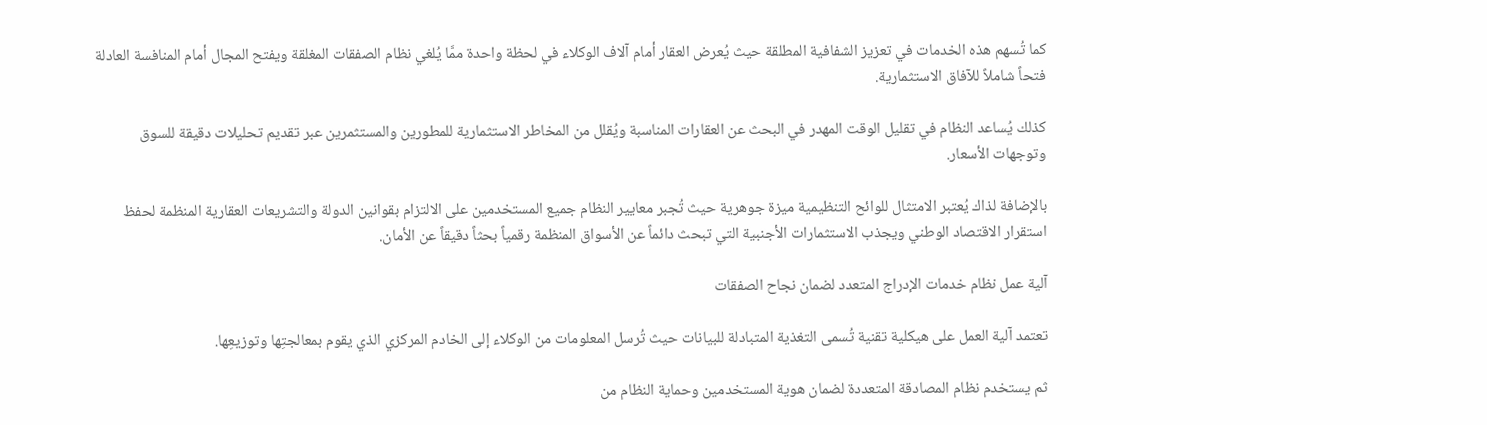كما تُسهم هذه الخدمات في تعزيز الشفافية المطلقة حيث يُعرض العقار أمام آلاف الوكلاء في لحظة واحدة ممَّا يُلغي نظام الصفقات المغلقة ويفتح المجال أمام المنافسة العادلة فتحاً شاملاً للآفاق الاستثمارية.

كذلك يُساعد النظام في تقليل الوقت المهدر في البحث عن العقارات المناسبة ويُقلل من المخاطر الاستثمارية للمطورين والمستثمرين عبر تقديم تحليلات دقيقة للسوق وتوجهات الأسعار.

بالإضافة لذاك يُعتبر الامتثال للوائح التنظيمية ميزة جوهرية حيث تُجبر معايير النظام جميع المستخدمين على الالتزام بقوانين الدولة والتشريعات العقارية المنظمة لحفظ استقرار الاقتصاد الوطني ويجذب الاستثمارات الأجنبية التي تبحث دائماً عن الأسواق المنظمة رقمياً بحثاً دقيقاً عن الأمان.

آلية عمل نظام خدمات الإدراج المتعدد لضمان نجاح الصفقات

تعتمد آلية العمل على هيكلية تقنية تُسمى التغذية المتبادلة للبيانات حيث تُرسل المعلومات من الوكلاء إلى الخادم المركزي الذي يقوم بمعالجتِها وتوزيعِها.

ثم يستخدم نظام المصادقة المتعددة لضمان هوية المستخدمين وحماية النظام من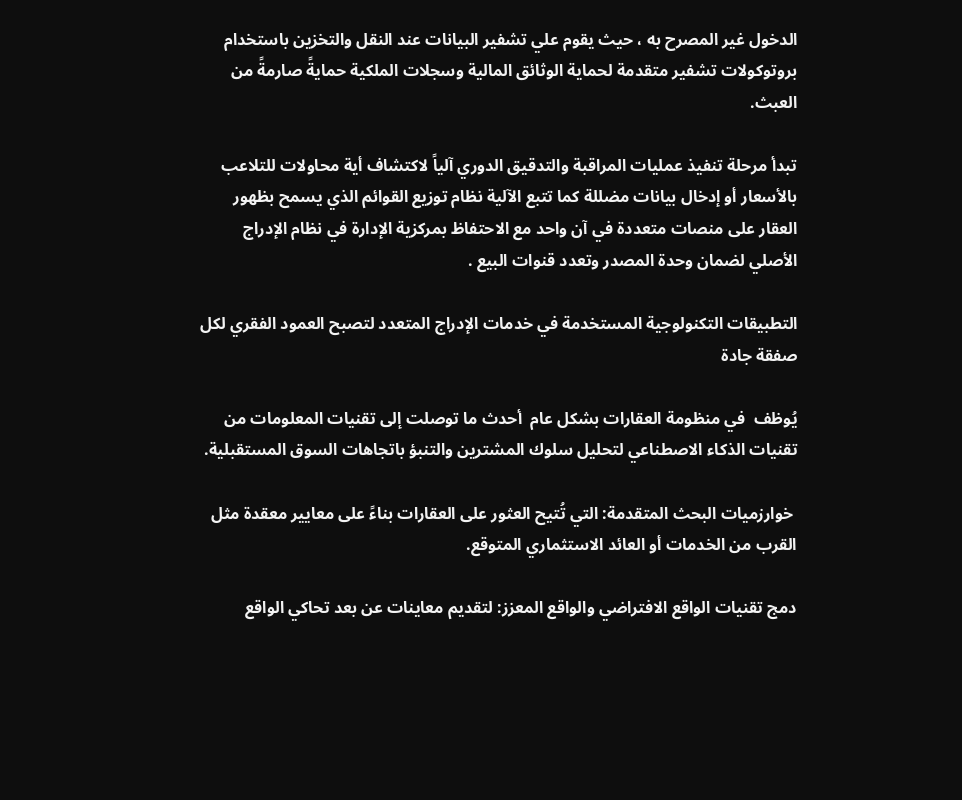الدخول غير المصرح به ، حيث يقوم علي تشفير البيانات عند النقل والتخزين باستخدام بروتوكولات تشفير متقدمة لحماية الوثائق المالية وسجلات الملكية حمايةً صارمةً من العبث.

تبدأ مرحلة تنفيذ عمليات المراقبة والتدقيق الدوري آلياً لاكتشاف أية محاولات للتلاعب بالأسعار أو إدخال بيانات مضللة كما تتبع الآلية نظام توزيع القوائم الذي يسمح بظهور العقار على منصات متعددة في آن واحد مع الاحتفاظ بمركزية الإدارة في نظام الإدراج الأصلي لضمان وحدة المصدر وتعدد قنوات البيع .

التطبيقات التكنولوجية المستخدمة في خدمات الإدراج المتعدد لتصبح العمود الفقري لكل صفقة جادة

يُوظف  في منظومة العقارات بشكل عام  أحدث ما توصلت إلى تقنيات المعلومات من تقنيات الذكاء الاصطناعي لتحليل سلوك المشترين والتنبؤ باتجاهات السوق المستقبلية.

 خوارزميات البحث المتقدمة: التي تُتيح العثور على العقارات بناءً على معايير معقدة مثل القرب من الخدمات أو العائد الاستثماري المتوقع.

دمج تقنيات الواقع الافتراضي والواقع المعزز: لتقديم معاينات عن بعد تحاكي الواقع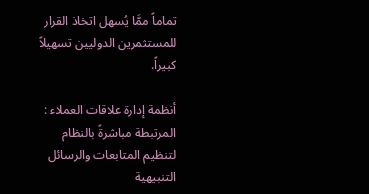تماماً ممَّا يُسهل اتخاذ القرار للمستثمرين الدوليين تسهيلاً كبيراً.

أنظمة إدارة علاقات العملاء : المرتبطة مباشرةً بالنظام لتنظيم المتابعات والرسائل التنبيهية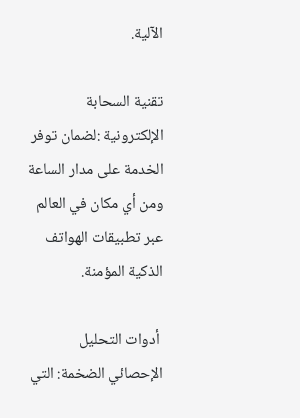الآلية.

تقنية السحابة الإلكترونية :لضمان توفر الخدمة على مدار الساعة ومن أي مكان في العالم عبر تطبيقات الهواتف الذكية المؤمنة.

 أدوات التحليل الإحصائي الضخمة: التي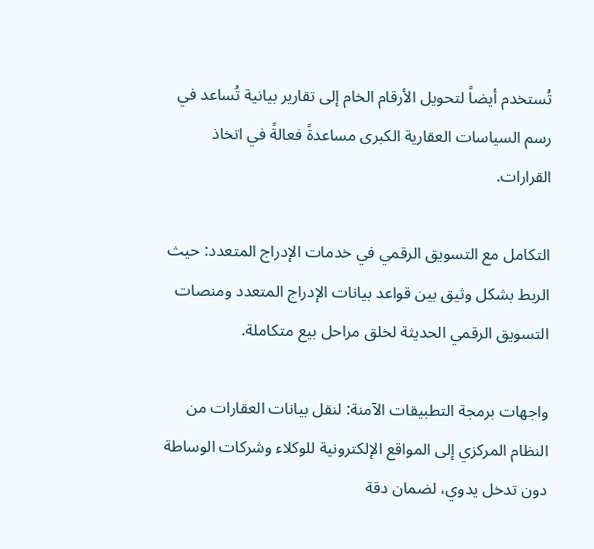تُستخدم أيضاً لتحويل الأرقام الخام إلى تقارير بيانية تُساعد في رسم السياسات العقارية الكبرى مساعدةً فعالةً في اتخاذ القرارات.

التكامل مع التسويق الرقمي في خدمات الإدراج المتعدد: حيث الربط بشكل وثيق بين قواعد بيانات الإدراج المتعدد ومنصات التسويق الرقمي الحديثة لخلق مراحل بيع متكاملة.

واجهات برمجة التطبيقات الآمنة: لنقل بيانات العقارات من النظام المركزي إلى المواقع الإلكترونية للوكلاء وشركات الوساطة دون تدخل يدوي، لضمان دقة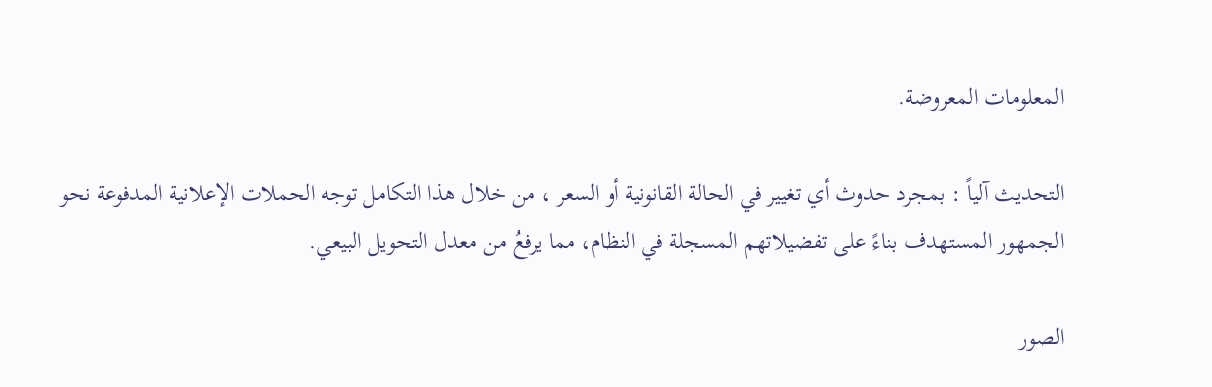المعلومات المعروضة.

التحديث آلياً : بمجرد حدوث أي تغيير في الحالة القانونية أو السعر ، من خلال هذا التكامل توجه الحملات الإعلانية المدفوعة نحو الجمهور المستهدف بناءً على تفضيلاتهم المسجلة في النظام، مما يرفعُ من معدل التحويل البيعي.

الصور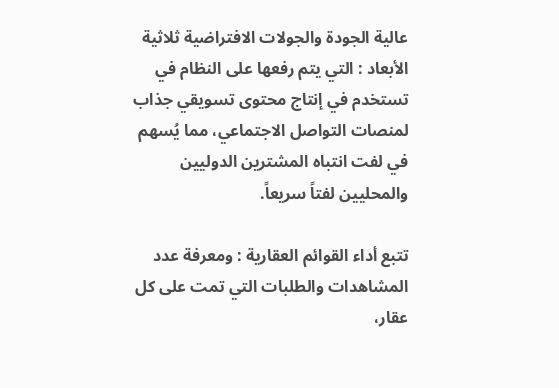عالية الجودة والجولات الافتراضية ثلاثية الأبعاد : التي يتم رفعها على النظام في تستخدم في إنتاج محتوى تسويقي جذاب لمنصات التواصل الاجتماعي، مما يُسهم في لفت انتباه المشترين الدوليين والمحليين لفتاً سريعاً.

تتبع أداء القوائم العقارية : ومعرفة عدد المشاهدات والطلبات التي تمت على كل عقار،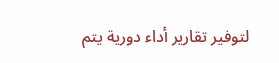لتوفير تقارير أداء دورية يتم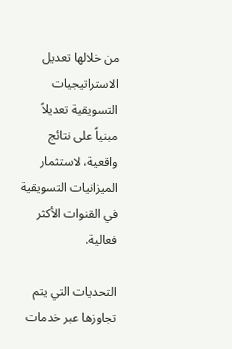من خلالها تعديل الاستراتيجيات التسويقية تعديلاً مبنياً على نتائج واقعية، لاستثمار الميزانيات التسويقية في القنوات الأكثر فعالية.

التحديات التي يتم تجاوزها عبر خدمات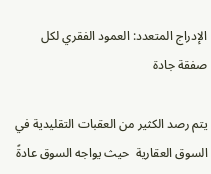الإدراج المتعدد: العمود الفقري لكل صفقة جادة

يتم رصد الكثير من العقبات التقليدية في السوق العقارية  حيث يواجه السوق عادةً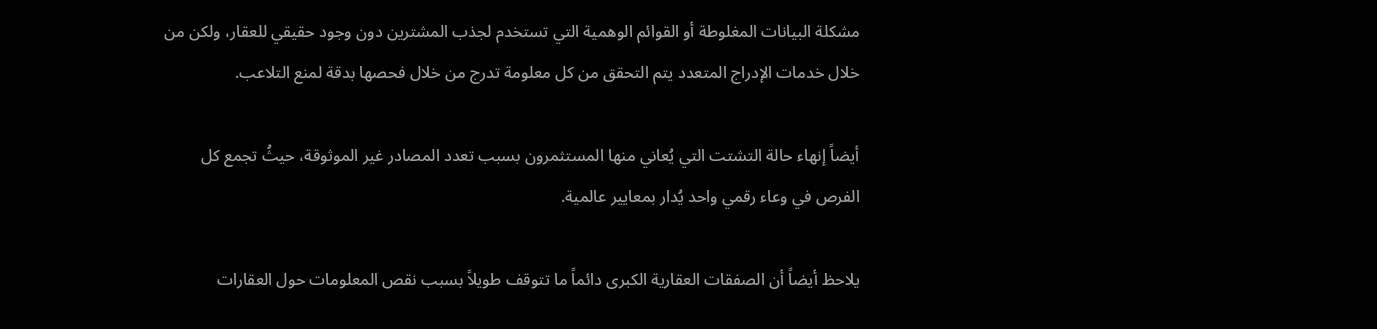مشكلة البيانات المغلوطة أو القوائم الوهمية التي تستخدم لجذب المشترين دون وجود حقيقي للعقار، ولكن من خلال خدمات الإدراج المتعدد يتم التحقق من كل معلومة تدرج من خلال فحصها بدقة لمنع التلاعب.

أيضاً إنهاء حالة التشتت التي يُعاني منها المستثمرون بسبب تعدد المصادر غير الموثوقة، حيثُ تجمع كل الفرص في وعاء رقمي واحد يُدار بمعايير عالمية.

يلاحظ أيضاً أن الصفقات العقارية الكبرى دائماً ما تتوقف طويلاً بسبب نقص المعلومات حول العقارات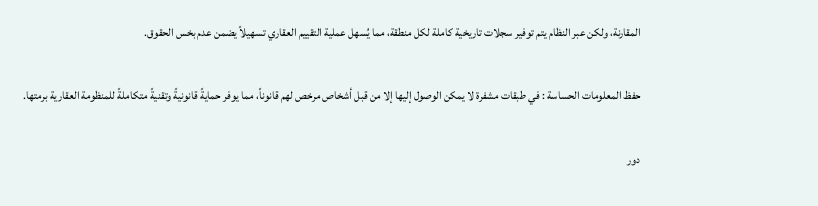المقارنة، ولكن عبر النظام يتم توفير سجلات تاريخية كاملة لكل منطقة، مما يُسهل عملية التقييم العقاري تسهيلاً يضمن عدم بخس الحقوق.

حفظ المعلومات الحساسة : في طبقات مشفرة لا يمكن الوصول إليها إلا من قبل أشخاص مرخص لهم قانوناً، مما يوفر حمايةً قانونيةً وتقنيةً متكاملةً للمنظومة العقارية برمتها.

دور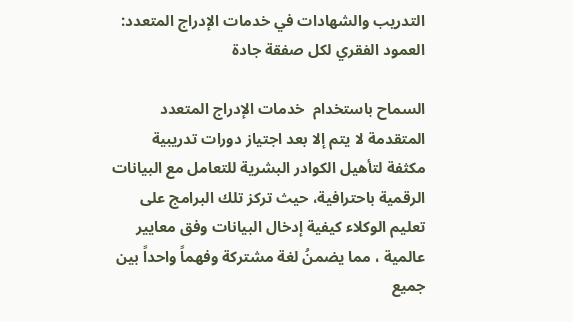التدريب والشهادات في خدمات الإدراج المتعدد: العمود الفقري لكل صفقة جادة

السماح باستخدام  خدمات الإدراج المتعدد المتقدمة لا يتم إلا بعد اجتياز دورات تدريبية مكثفة لتأهيل الكوادر البشرية للتعامل مع البيانات الرقمية باحترافية، حيث تركز تلك البرامج على تعليم الوكلاء كيفية إدخال البيانات وفق معايير عالمية ، مما يضمنُ لغة مشتركة وفهماً واحداً بين جميع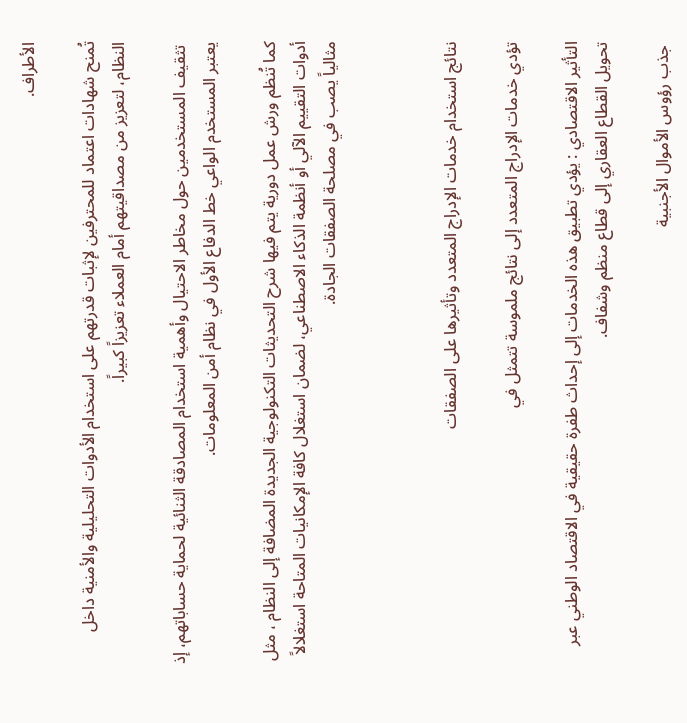الأطراف.

تُمنح شهادات اعتماد للمحترفين لإثبات قدرتهم على استخدام الأدوات التحليلية والأمنية داخل النظام، لتعزيز من مصداقيتهم أمام العملاء تعزيزاً كبيراً.

 تثقيف المستخدمين حول مخاطر الاحتيال وأهمية استخدام المصادقة الثنائية لحماية حساباتهم، إذ يعتبر المستخدم الواعي خط الدفاع الأول في نظام أمن المعلومات.

كما تُنظم ورش عمل دورية يتم فيها شرح التحديثات التكنولوجية الجديدة المضافة إلى النظام ، مثل أدوات التقييم الآلي أو أنظمة الذكاء الاصطناعي، لضمان استغلال كافة الإمكانيات المتاحة استغلالاً مثالياً يصب في مصلحة الصفقات الجادة.



نتائج استخدام خدمات الإدراج المتعدد وتأثيرها على الصفقات

تؤدي خدمات الإدراج المتعدد إلى نتائج ملموسة تتمثل في

التأثير الاقتصادي : يؤدي تطبيق هذه الخدمات إلى إحداث طفرة حقيقية في الاقتصاد الوطني عبر تحويل القطاع العقاري إلى قطاع منظم وشفاف.

 جذب رؤوس الأموال الأجنبية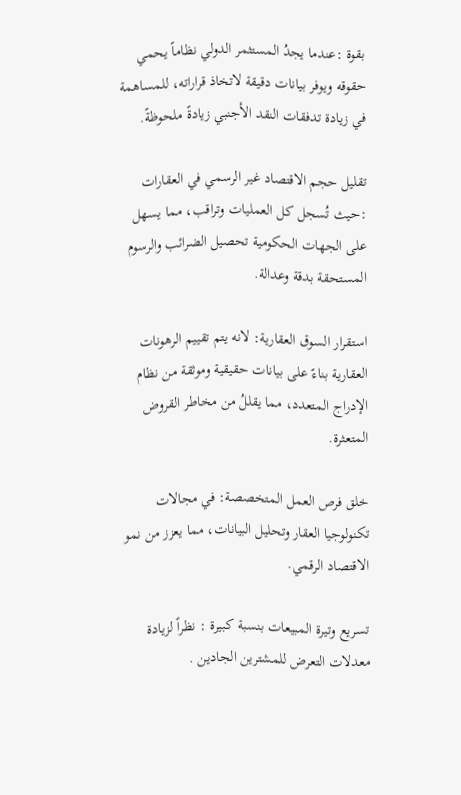بقوة :عندما يجدُ المستثمر الدولي نظاماً يحمي حقوقه ويوفر بيانات دقيقة لاتخاذ قراراته، للمساهمة في زيادة تدفقات النقد الأجنبي زيادةً ملحوظةً.

تقليل حجم الاقتصاد غير الرسمي في العقارات :حيث تُسجل كل العمليات وتراقب، مما يسهل على الجهات الحكومية تحصيل الضرائب والرسوم المستحقة بدقة وعدالة.

استقرار السوق العقارية: لانه يتم تقييم الرهونات العقارية بناءً على بيانات حقيقية وموثقة من نظام الإدراج المتعدد، مما يقللُ من مخاطر القروض المتعثرة.

خلق فرص العمل المتخصصة: في مجالات تكنولوجيا العقار وتحليل البيانات، مما يعزز من نمو الاقتصاد الرقمي.

تسريع وتيرة المبيعات بنسبة كبيرة : نظراً لزيادة معدلات التعرض للمشترين الجادين .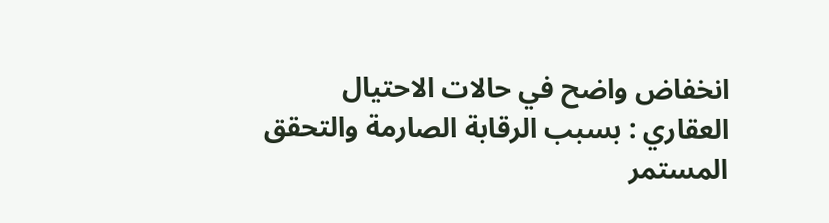انخفاض واضح في حالات الاحتيال العقاري : بسبب الرقابة الصارمة والتحقق المستمر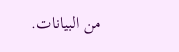من البيانات.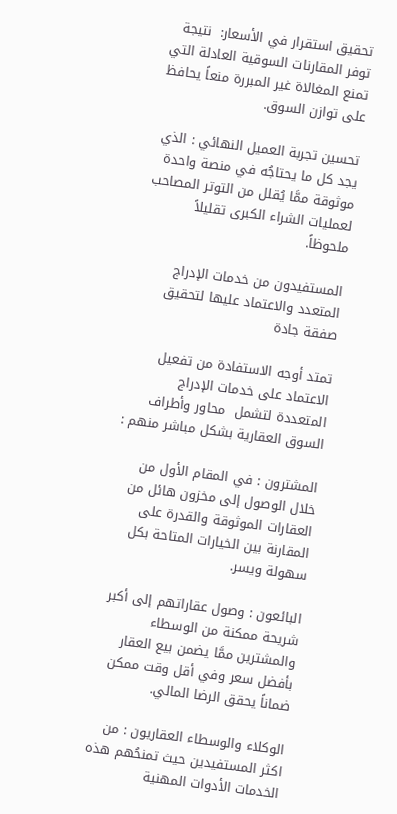تحقيق استقرار في الأسعار:  نتيجة توفر المقارنات السوقية العادلة التي تمنع المغالاة غير المبررة منعاً يحافظ على توازن السوق.

تحسين تجربة العميل النهائي : الذي يجد كل ما يحتاجُه في منصة واحدة موثوقة ممَّا يُقلل من التوتر المصاحب لعمليات الشراء الكبرى تقليلاً ملحوظاً.

المستفيدون من خدمات الإدراج المتعدد والاعتماد عليها لتحقيق صفقة جادة

تمتد أوجه الاستفادة من تفعيل الاعتماد على خدمات الإدراج المتعددة لتشمل  محاور وأطراف  السوق العقارية بشكل مباشر منهم :

المشترون : في المقام الأول من خلال الوصول إلى مخزون هائل من العقارات الموثوقة والقدرة على المقارنة بين الخيارات المتاحة بكل سهولة ويسر.

البائعون : وصول عقاراتهم إلى أكبر شريحة ممكنة من الوسطاء والمشترين ممَّا يضمن بيع العقار بأفضل سعر وفي أقل وقت ممكن ضماناً يحقق الرضا المالي.

الوكلاء والوسطاء العقاريون : من اكثر المستفيدين حيث تمنحُهم هذه الخدمات الأدوات المهنية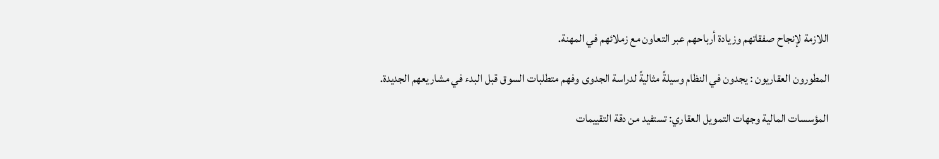اللازمة لإنجاح صفقاتهم وزيادة أرباحهم عبر التعاون مع زملائهم في المهنة.

المطورون العقاريون : يجدون في النظام وسيلةً مثاليةً لدراسة الجدوى وفهم متطلبات السوق قبل البدء في مشاريعهم الجديدة.

المؤسسات المالية وجهات التمويل العقاري: تستفيد من دقة التقييمات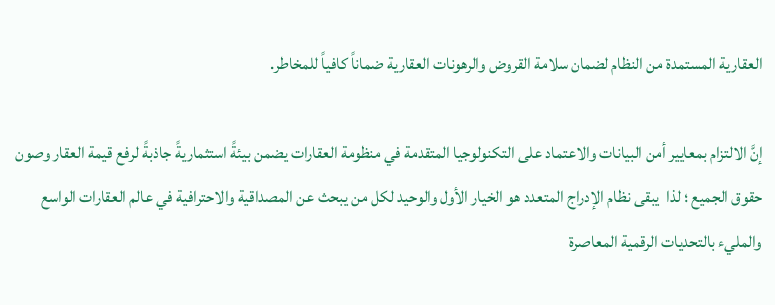العقارية المستمدة من النظام لضمان سلامة القروض والرهونات العقارية ضماناً كافياً للمخاطر.

إنَّ الالتزام بمعايير أمن البيانات والاعتماد على التكنولوجيا المتقدمة في منظومة العقارات يضمن بيئةً استثماريةً جاذبةً لرفع قيمة العقار وصون حقوق الجميع ؛ لذا  يبقى نظام الإدراج المتعدد هو الخيار الأول والوحيد لكل من يبحث عن المصداقية والاحترافية في عالم العقارات الواسع والمليء بالتحديات الرقمية المعاصرة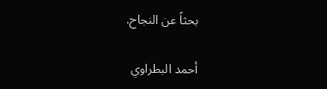بحثاً عن النجاح.

أحمد البطراوي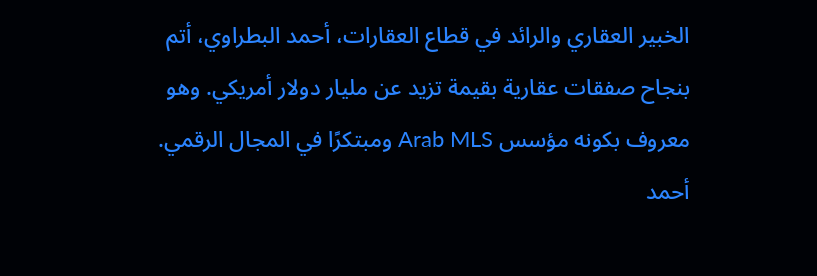الخبير العقاري والرائد في قطاع العقارات، أحمد البطراوي، أتم بنجاح صفقات عقارية بقيمة تزيد عن مليار دولار أمريكي. وهو معروف بكونه مؤسس Arab MLS ومبتكرًا في المجال الرقمي. أحمد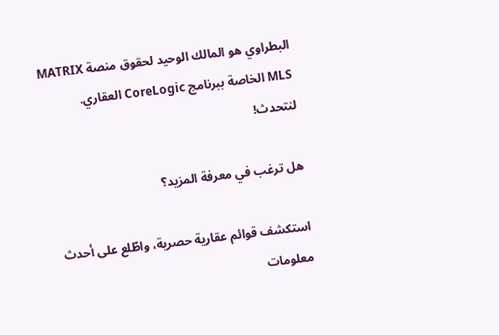البطراوي هو المالك الوحيد لحقوق منصة MATRIX MLS الخاصة ببرنامج CoreLogic العقاري.
لنتحدث!

هل ترغب في معرفة المزيد؟

استكشف قوائم عقارية حصرية، واطّلع على أحدث معلومات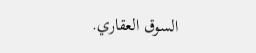السوق العقاري.